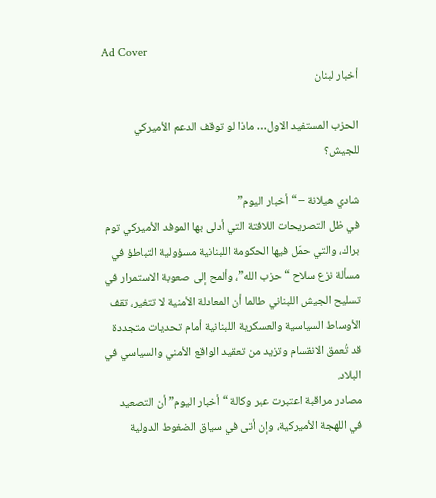Ad Cover
أخبار لبنان

الحزب المستفيد الاول… ماذا لو توقف الدعم الأميركي للجيش؟

شادي هيلانة – “أخبار اليوم”
في ظل التصريحات اللافتة التي أدلى بها الموفد الأميركي توم براك، والتي حمّل فيها الحكومة اللبنانية مسؤولية التباطؤ في مسألة نزع سلاح “حزب الله”، وألمح إلى صعوبة الاستمرار في تسليح الجيش اللبناني طالما أن المعادلة الأمنية لا تتغير، تقف الأوساط السياسية والعسكرية اللبنانية أمام تحديات متجددة قد تُعمق الانقسام وتزيد من تعقيد الواقع الأمني والسياسي في البلاد.
مصادر مراقبة اعتبرت عبر وكالة “أخبار اليوم” أن التصعيد في اللهجة الأميركية، وإن أتى في سياق الضغوط الدولية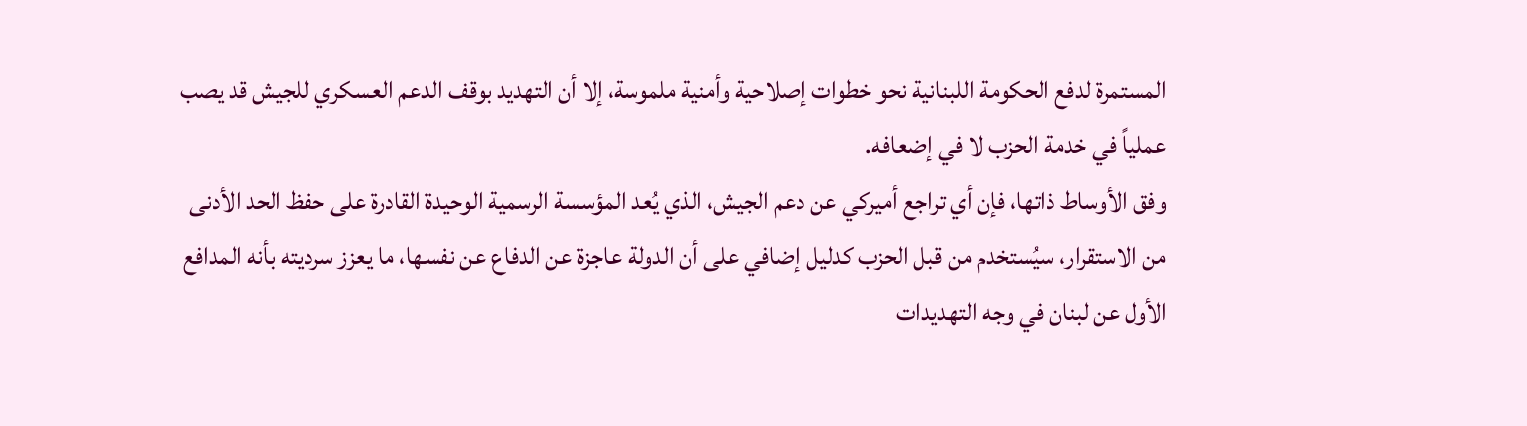المستمرة لدفع الحكومة اللبنانية نحو خطوات إصلاحية وأمنية ملموسة، إلا أن التهديد بوقف الدعم العسكري للجيش قد يصب عملياً في خدمة الحزب لا في إضعافه.
وفق الأوساط ذاتها، فإن أي تراجع أميركي عن دعم الجيش، الذي يُعد المؤسسة الرسمية الوحيدة القادرة على حفظ الحد الأدنى من الاستقرار، سيُستخدم من قبل الحزب كدليل إضافي على أن الدولة عاجزة عن الدفاع عن نفسها، ما يعزز سرديته بأنه المدافع الأول عن لبنان في وجه التهديدات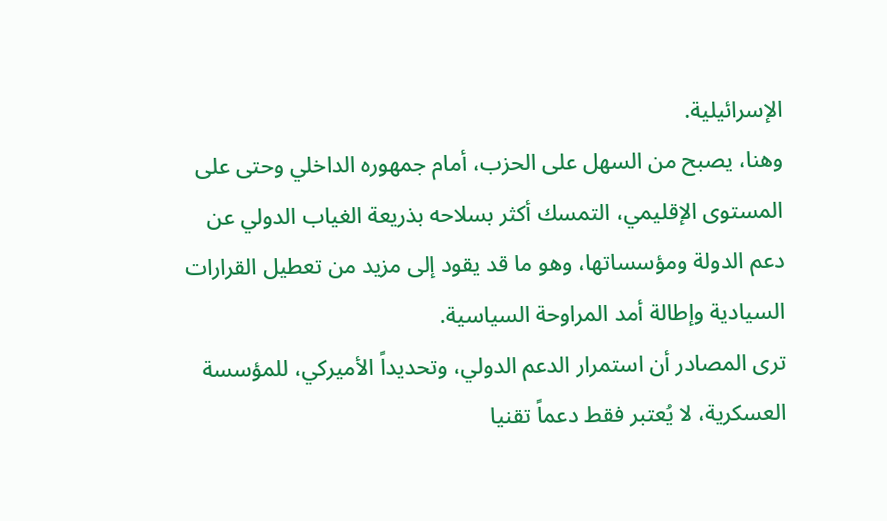الإسرائيلية.
وهنا، يصبح من السهل على الحزب، أمام جمهوره الداخلي وحتى على المستوى الإقليمي، التمسك أكثر بسلاحه بذريعة الغياب الدولي عن دعم الدولة ومؤسساتها، وهو ما قد يقود إلى مزيد من تعطيل القرارات السيادية وإطالة أمد المراوحة السياسية.
ترى المصادر أن استمرار الدعم الدولي، وتحديداً الأميركي، للمؤسسة العسكرية، لا يُعتبر فقط دعماً تقنيا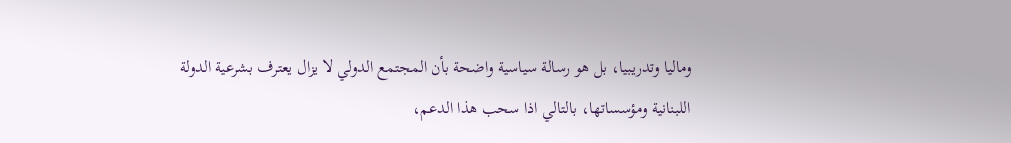وماليا وتدريبيا، بل هو رسالة سياسية واضحة بأن المجتمع الدولي لا يزال يعترف بشرعية الدولة اللبنانية ومؤسساتها، بالتالي اذا سحب هذا الدعم،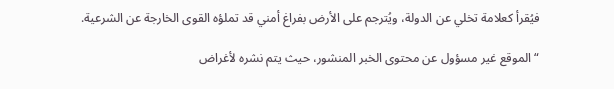فيُقرأ كعلامة تخلي عن الدولة، ويُترجم على الأرض بفراغ أمني قد تملؤه القوى الخارجة عن الشرعية.

“الموقع غير مسؤول عن محتوى الخبر المنشور، حيث يتم نشره لأغراض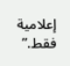إعلامية فقط.”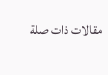مقالات ذات صلة